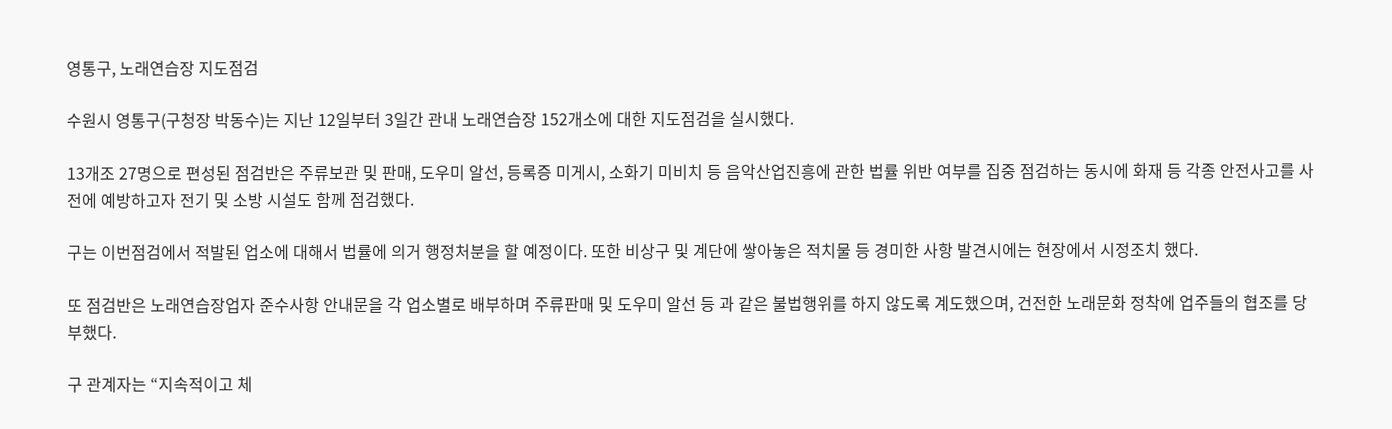영통구, 노래연습장 지도점검

수원시 영통구(구청장 박동수)는 지난 12일부터 3일간 관내 노래연습장 152개소에 대한 지도점검을 실시했다.

13개조 27명으로 편성된 점검반은 주류보관 및 판매, 도우미 알선, 등록증 미게시, 소화기 미비치 등 음악산업진흥에 관한 법률 위반 여부를 집중 점검하는 동시에 화재 등 각종 안전사고를 사전에 예방하고자 전기 및 소방 시설도 함께 점검했다.

구는 이번점검에서 적발된 업소에 대해서 법률에 의거 행정처분을 할 예정이다. 또한 비상구 및 계단에 쌓아놓은 적치물 등 경미한 사항 발견시에는 현장에서 시정조치 했다.

또 점검반은 노래연습장업자 준수사항 안내문을 각 업소별로 배부하며 주류판매 및 도우미 알선 등 과 같은 불법행위를 하지 않도록 계도했으며, 건전한 노래문화 정착에 업주들의 협조를 당부했다.

구 관계자는 “지속적이고 체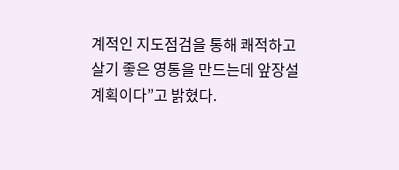계적인 지도점검을 통해 쾌적하고 살기 좋은 영통을 만드는데 앞장설 계획이다”고 밝혔다.